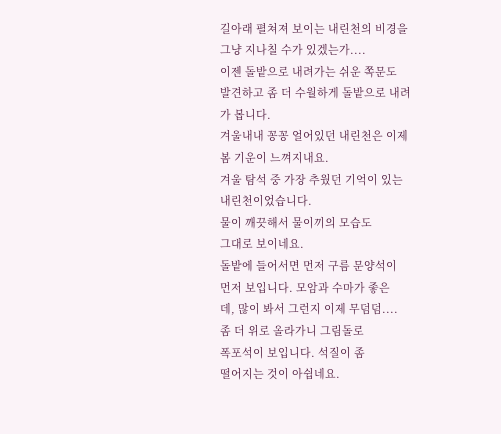길아래 펼쳐져 보이는 내린천의 비경을
그냥 지나칠 수가 있겠는가....
이젠 돌밭으로 내려가는 쉬운 쪽문도
발견하고 좀 더 수월하게 돌밭으로 내려
가 봅니다.
겨울내내 꽁꽁 얼어있던 내린천은 이제
봄 기운이 느껴지내요.
겨울 탐석 중 가장 추웠던 기억이 있는
내린천이었습니다.
물이 깨끗해서 물이끼의 모습도
그대로 보이네요.
돌밭에 들어서면 먼저 구름 문양석이
먼저 보입니다. 모암과 수마가 좋은
데, 많이 봐서 그런지 이제 무덤덤....
좀 더 위로 올라가니 그림돌로
폭포석이 보입니다. 석질이 좀
떨어지는 것이 아쉽네요.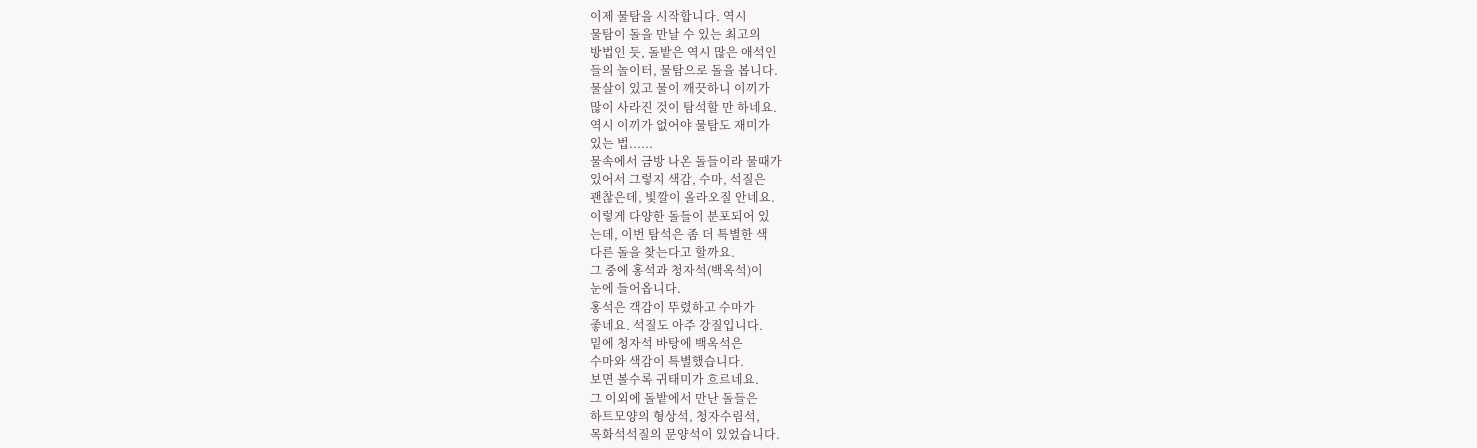이제 물탐을 시작합니다. 역시
물탐이 돌을 만날 수 있는 최고의
방법인 듯, 돌밭은 역시 많은 애석인
들의 놀이터, 물탐으로 돌을 봅니다.
물살이 있고 물이 깨끗하니 이끼가
많이 사라진 것이 탐석할 만 하네요.
역시 이끼가 없어야 물탐도 재미가
있는 법......
물속에서 금방 나온 돌들이라 물때가
있어서 그렇지 색감, 수마, 석질은
괜찮은데, 빛깔이 올라오질 안네요.
이렇게 다양한 돌들이 분포되어 있
는데, 이번 탐석은 좀 더 특별한 색
다른 돌을 찾는다고 할까요.
그 중에 홍석과 청자석(백옥석)이
눈에 들어옵니다.
홍석은 객감이 뚜렸하고 수마가
좋네요. 석질도 아주 강질입니다.
밑에 청자석 바탕에 백옥석은
수마와 색감이 특별했습니다.
보면 볼수록 귀태미가 흐르네요.
그 이외에 돌밭에서 만난 돌들은
하트모양의 형상석, 청자수림석,
목화석석질의 문양석이 있었습니다.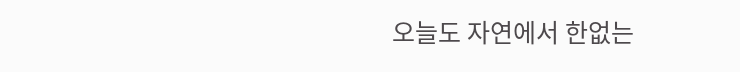오늘도 자연에서 한없는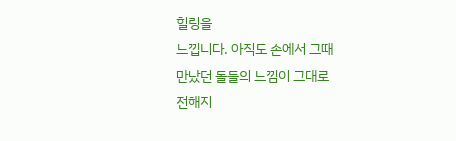힐링을
느낍니다. 아직도 손에서 그때
만났던 돌들의 느낌이 그대로
전해지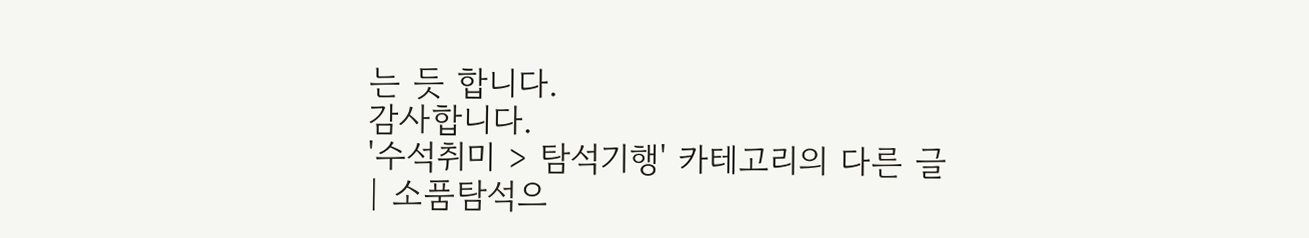는 듯 합니다.
감사합니다.
'수석취미 > 탐석기행' 카테고리의 다른 글
| 소품탐석으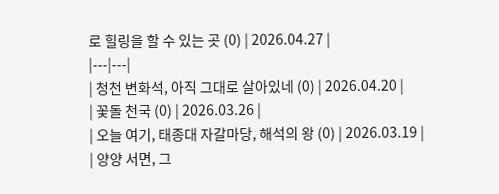로 힐링을 할 수 있는 곳 (0) | 2026.04.27 |
|---|---|
| 청천 변화석, 아직 그대로 살아있네 (0) | 2026.04.20 |
| 꽃돌 천국 (0) | 2026.03.26 |
| 오늘 여기, 태종대 자갈마당, 해석의 왕 (0) | 2026.03.19 |
| 양양 서면, 그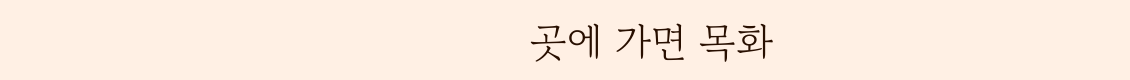곳에 가면 목화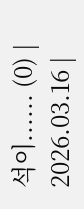석이...... (0) | 2026.03.16 |